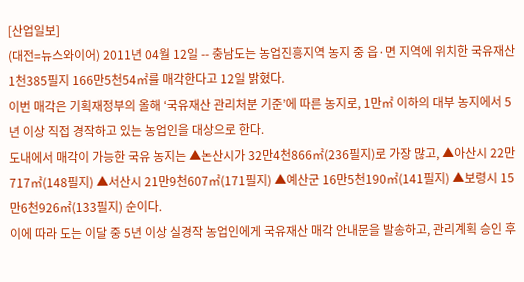[산업일보]
(대전=뉴스와이어) 2011년 04월 12일 -- 충남도는 농업진흥지역 농지 중 읍·면 지역에 위치한 국유재산 1천385필지 166만5천54㎡를 매각한다고 12일 밝혔다.
이번 매각은 기획재정부의 올해 ‘국유재산 관리처분 기준’에 따른 농지로, 1만㎡ 이하의 대부 농지에서 5년 이상 직접 경작하고 있는 농업인을 대상으로 한다.
도내에서 매각이 가능한 국유 농지는 ▲논산시가 32만4천866㎡(236필지)로 가장 많고, ▲아산시 22만717㎡(148필지) ▲서산시 21만9천607㎡(171필지) ▲예산군 16만5천190㎡(141필지) ▲보령시 15만6천926㎡(133필지) 순이다.
이에 따라 도는 이달 중 5년 이상 실경작 농업인에게 국유재산 매각 안내문을 발송하고, 관리계획 승인 후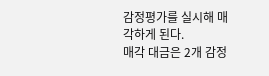감정평가를 실시해 매각하게 된다.
매각 대금은 2개 감정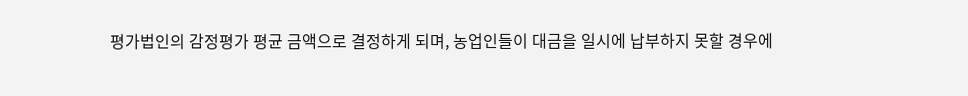평가법인의 감정평가 평균 금액으로 결정하게 되며, 농업인들이 대금을 일시에 납부하지 못할 경우에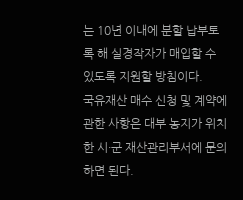는 10년 이내에 분할 납부토록 해 실경작자가 매입할 수 있도록 지원할 방침이다.
국유재산 매수 신청 및 계약에 관한 사항은 대부 농지가 위치한 시·군 재산관리부서에 문의하면 된다.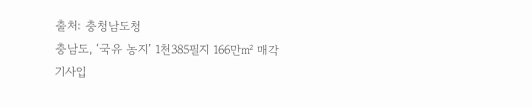출처: 충청남도청
충남도, ‘국유 농지’ 1천385필지 166만㎡ 매각
기사입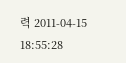력 2011-04-15 18:55:28